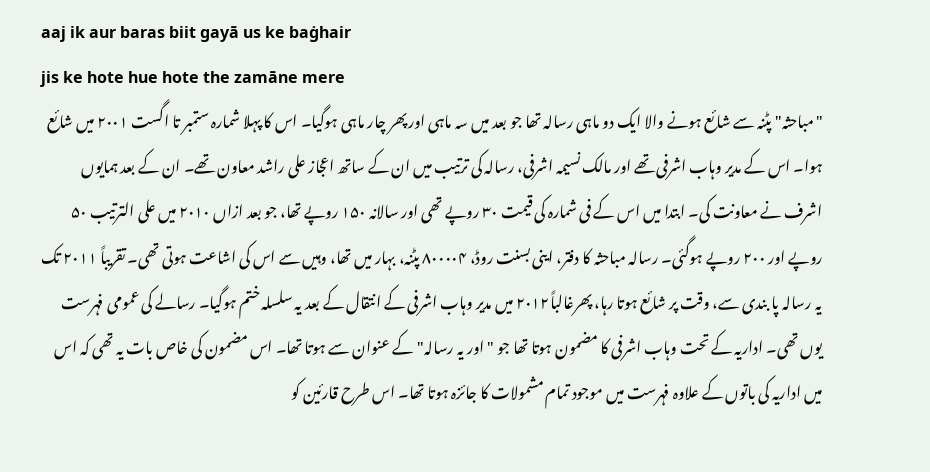aaj ik aur baras biit gayā us ke baġhair
jis ke hote hue hote the zamāne mere
"مباحثہ" پٹنہ سے شائع ہونے والا ایک دو ماہی رسالہ تھا جو بعد میں سہ ماہی اور پھر چار ماہی ہوگیا۔ اس کا پہلا شمارہ ستمبر تا اگست ۲۰۰۱ میں شائع ہوا۔ اس کے مدیر وہاب اشرفی تھے اور مالک نسیمہ اشرفی، رسالہ کی ترتیب میں ان کے ساتھ اعجاز علی راشد معاون تھے۔ ان کے بعد ہمایوں اشرف نے معاونت کی۔ ابتدا میں اس کے فی شمارہ کی قیمت ۳۰ روپے تھی اور سالانہ ۱۵۰ روپے تھا، جو بعد ازاں ۲۰۱۰ میں علی الترتیب ۵۰ روپے اور ۲۰۰ روپے ہوگئی۔ رسالہ مباحثہ کا دفتر، اینی بسنت روڈ، ۸۰۰۰۰۴ پٹنہ، بہار میں تھا، وہیں سے اس کی اشاعت ہوتی تھی۔ تقریباً ۲۰۱۱ تک یہ رسالہ پا بندی سے، وقت پر شائع ہوتا رہا، پھرغالباً۲۰۱۲ میں مدیر وہاب اشرفی کے انتقال کے بعد یہ سلسلہ ختم ہوگیا۔ رسالے کی عمومی فہرست یوں تھی۔ اداریہ کے تحت وہاب اشرفی کا مضمون ہوتا تھا جو "اور یہ رسالہ" کے عنوان سے ہوتا تھا۔ اس مضمون کی خاص بات یہ تھی کہ اس میں اداریہ کی باتوں کے علاوہ فہرست میں موجود تمام مشمولات کا جائزہ ہوتا تھا۔ اس طرح قارئین کو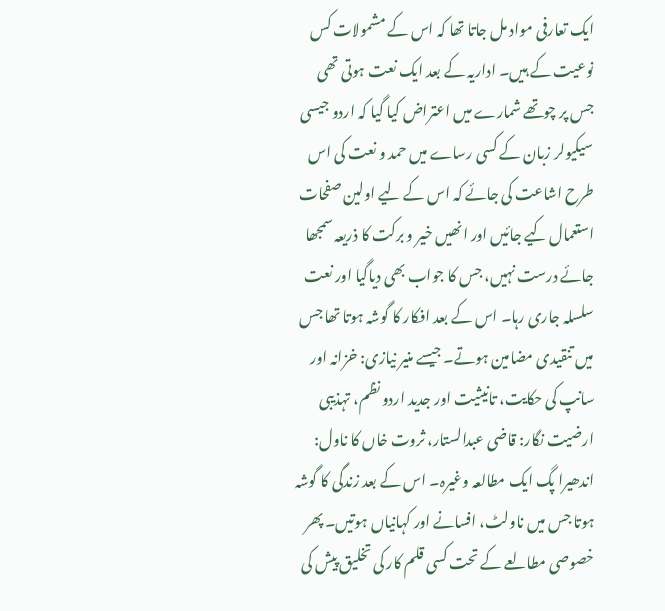ایک تعارفی مواد مل جاتا تھا کہ اس کے مشمولات کس نوعیت کے ہیں۔ اداریہ کے بعد ایک نعت ہوتی تھی جس پر چوتھے شمارے میں اعتراض کیا گیا کہ اردو جیسی سیکیولر زبان کے کسی رساے میں حمد و نعت کی اس طرح اشاعت کی جائے کہ اس کے لیے اولین صفحات استعمال کیے جائیں اور انھیں خیر و برکت کا ذریعہ سمجھا جائے درست نہیں، جس کا جواب بھی دیاگیا اور نعت سلسلہ جاری رہا۔ اس کے بعد افکار کا گوشہ ہوتا تھا جس میں تنقیدی مضامین ہوتے۔ جیسے منیر نیازی: خزانہ اور سانپ کی حکایت، تانیثیت اور جدید اردو نظم، تہذیبی ارضیت نگار: قاضی عبدالستار، ثروت خاں کا ناول: اندھیرا پگ ایک مطالعہ وغیرہ۔ اس کے بعد زندگی کا گوشہ ہوتا جس میں ناولٹ، افسانے اور کہانیاں ہوتیں۔ پھر خصوصی مطالعے کے تحت کسی قلم کار کی تخلیق پیش کی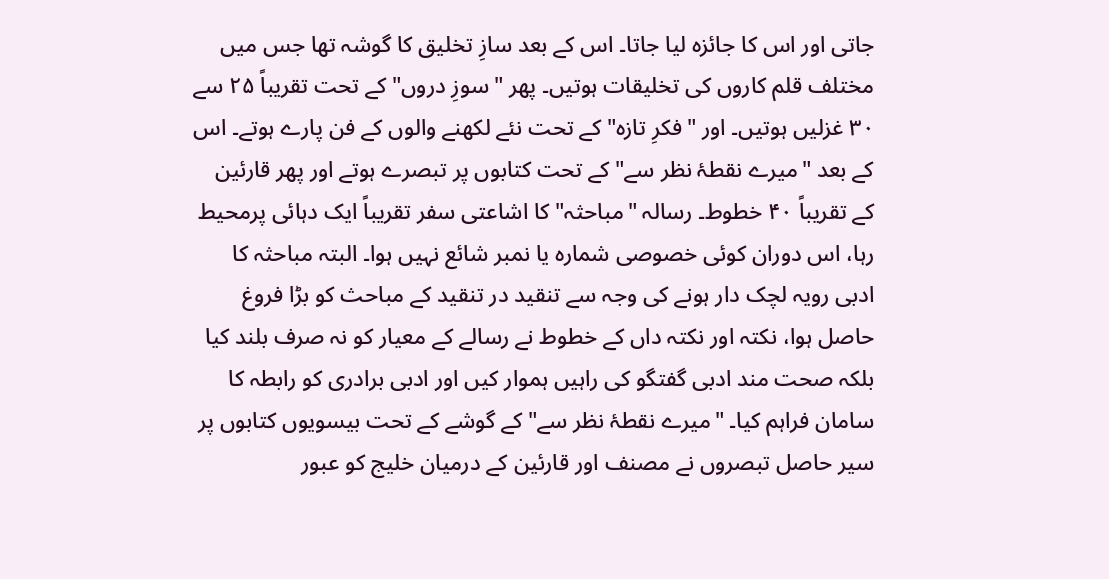جاتی اور اس کا جائزہ لیا جاتا۔ اس کے بعد سازِ تخلیق کا گوشہ تھا جس میں مختلف قلم کاروں کی تخلیقات ہوتیں۔ پھر "سوزِ دروں" کے تحت تقریباً ۲۵ سے ۳۰ غزلیں ہوتیں۔ اور "فکرِ تازہ" کے تحت نئے لکھنے والوں کے فن پارے ہوتے۔ اس کے بعد "میرے نقطۂ نظر سے" کے تحت کتابوں پر تبصرے ہوتے اور پھر قارئین کے تقریباً ۴۰ خطوط۔ رسالہ "مباحثہ" کا اشاعتی سفر تقریباً ایک دہائی پرمحیط رہا، اس دوران کوئی خصوصی شمارہ یا نمبر شائع نہیں ہوا۔ البتہ مباحثہ کا ادبی رویہ لچک دار ہونے کی وجہ سے تنقید در تنقید کے مباحث کو بڑا فروغ حاصل ہوا، نکتہ اور نکتہ داں کے خطوط نے رسالے کے معیار کو نہ صرف بلند کیا بلکہ صحت مند ادبی گفتگو کی راہیں ہموار کیں اور ادبی برادری کو رابطہ کا سامان فراہم کیا۔ "میرے نقطۂ نظر سے" کے گوشے کے تحت بیسویوں کتابوں پر سیر حاصل تبصروں نے مصنف اور قارئین کے درمیان خلیج کو عبور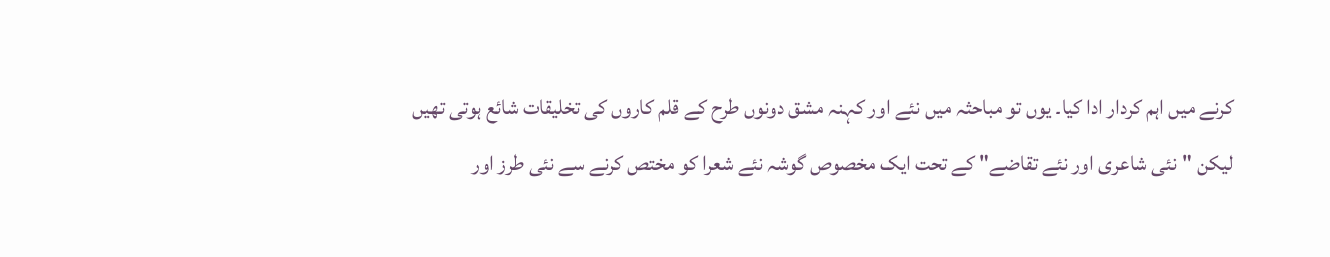کرنے میں اہم کردار ادا کیا۔ یوں تو مباحثہ میں نئے اور کہنہ مشق دونوں طرح کے قلم کاروں کی تخلیقات شائع ہوتی تھیں لیکن "نئی شاعری اور نئے تقاضے" کے تحت ایک مخصوص گوشہ نئے شعرا کو مختص کرنے سے نئی طرز اور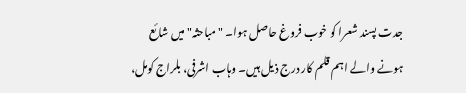جدت پسند شعرا کو خوب فروغ حاصل ہوا۔ "مباحثہ" میں شائع ہونے والے اہم قلم کار درج ذیل ہیں۔ وہاب اشرفی، بلراج کومل،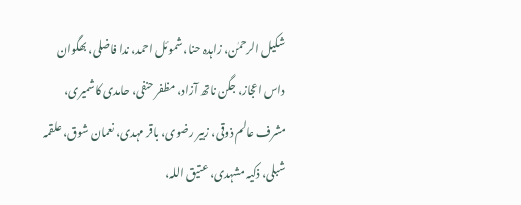شکیل الرحمٰن، زاہدہ حنا، شموئل احمد، ندا فاضلی، بھگوان داس اعجاز، جگن ناتھ آزاد، مظفر حنفی، حامدی کاشمیری، مشرف عالم ذوقی، زبیر رضوی، باقر مہدی، نعمان شوق، علقمہ شبلی، ذکیہ مشہدی، عتیق اللہ،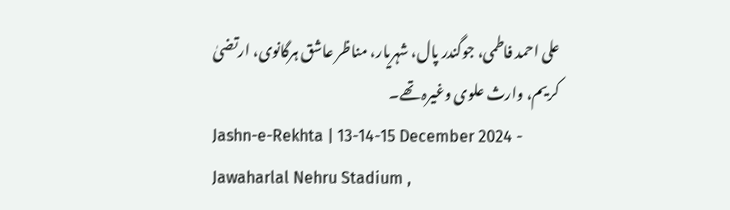علی احمد فاطمی، جوگندر پال، شہریار، مناظر عاشق ہرگانوی، ارتضیٰ کریم، وارث علوی وغیرہ تھے۔
Jashn-e-Rekhta | 13-14-15 December 2024 - Jawaharlal Nehru Stadium ,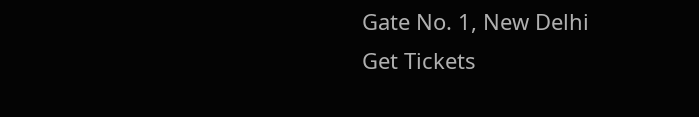Gate No. 1, New Delhi
Get Tickets